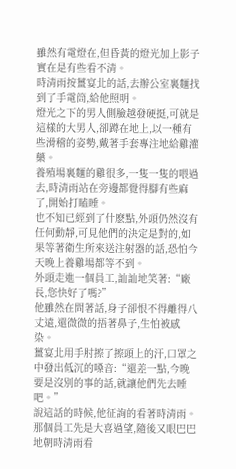雖然有電燈在,但昏黃的燈光加上影子實在是有些看不清。
時清雨按薑宴北的話,去辦公室裏麵找到了手電筒,給他照明。
燈光之下的男人側臉越發硬挺,可就是這樣的大男人,卻蹲在地上,以一種有些滑稽的姿勢,戴著手套專注地給雞灌藥。
養殖場裏麵的雞很多,一隻一隻的喂過去,時清雨站在旁邊都覺得腳有些麻了,開始打瞌睡。
也不知已經到了什麽點,外頭仍然沒有任何動靜,可見他們的決定是對的,如果等著衛生所來送注射器的話,恐怕今天晚上養雞場都等不到。
外頭走進一個員工,訕訕地笑著:“廠長,您快好了嗎?”
他雖然在問著話,身子卻恨不得離得八丈遠,還微微的捂著鼻子,生怕被感染。
薑宴北用手肘擦了擦頭上的汗,口罩之中發出低沉的嗓音:“還差一點,今晚要是沒別的事的話,就讓他們先去睡吧。”
說這話的時候,他征詢的看著時清雨。
那個員工先是大喜過望,隨後又眼巴巴地朝時清雨看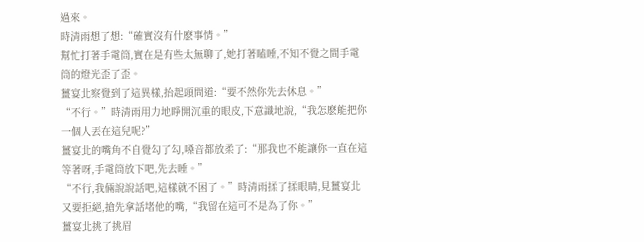過來。
時清雨想了想:“確實沒有什麽事情。”
幫忙打著手電筒,實在是有些太無聊了,她打著瞌睡,不知不覺之間手電筒的燈光歪了歪。
薑宴北察覺到了這異樣,抬起頭問道:“要不然你先去休息。”
“不行。”時清雨用力地睜開沉重的眼皮,下意識地說,“我怎麽能把你一個人丟在這兒呢?”
薑宴北的嘴角不自覺勾了勾,嗓音都放柔了:“那我也不能讓你一直在這等著呀,手電筒放下吧,先去睡。”
“不行,我倆說說話吧,這樣就不困了。”時清雨揉了揉眼睛,見薑宴北又要拒絕,搶先拿話堵他的嘴,“我留在這可不是為了你。”
薑宴北挑了挑眉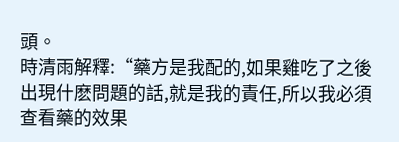頭。
時清雨解釋:“藥方是我配的,如果雞吃了之後出現什麽問題的話,就是我的責任,所以我必須查看藥的效果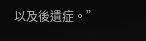以及後遺症。”